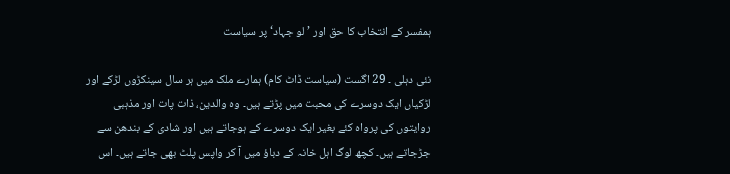ہمفسر کے انتخاب کا حق اور ’لو جہاد‘ پر سیاست

نئی دہلی ۔ 29 اگست (سیاست ڈاٹ کام) ہمارے ملک میں ہر سال سینکڑوں لڑکے اور لڑکیاں ایک دوسرے کی محبت میں پڑتے ہیں۔ وہ والدین، ذات پات اور مذہبی روایتوں کی پرواہ کئے بغیر ایک دوسرے کے ہوجاتے ہیں اور شادی کے بندھن سے جڑجاتے ہیں۔ کچھ لوگ اہل خانہ کے دباؤ میں آ کر واپس پلٹ بھی جاتے ہیں۔ اس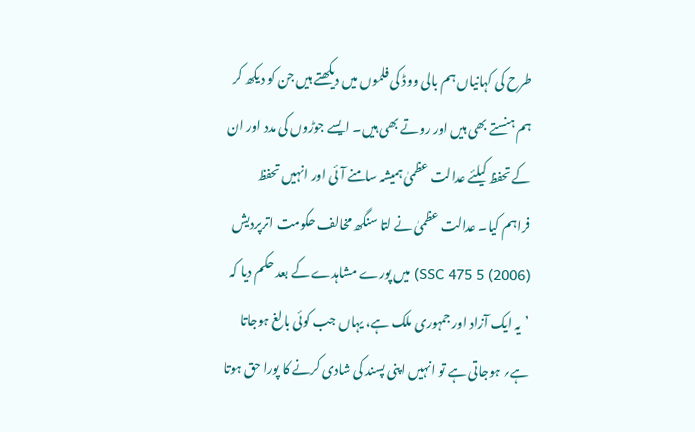طرح کی کہانیاں ہم بالی ووڈ کی فلموں میں دیکھتے ہیں جن کو دیکھ کر ہم ہنستے بھی ہیں اور روتے بھی ہیں۔ ایسے جوڑوں کی مدد اور ان کے تحفظ کیلئے عدالت عظمیٰ ہمیشہ سامنے آئی اور انہیں تحفظ فراہم کیا۔ عدالت عظمیٰ نے لتا سنگھ مخالف حکومت اترپردیش (2006) 5 SSC 475) میں پورے مشاہدے کے بعد حکم دیا کہ ’یہ ایک آزاد اور جمہوری ملک ہے، یہاں جب کوئی بالغ ہوجاتا ہے؍ ہوجاتی ہے تو انہیں اپنی پسند کی شادی کرنے کا پورا حق ہوتا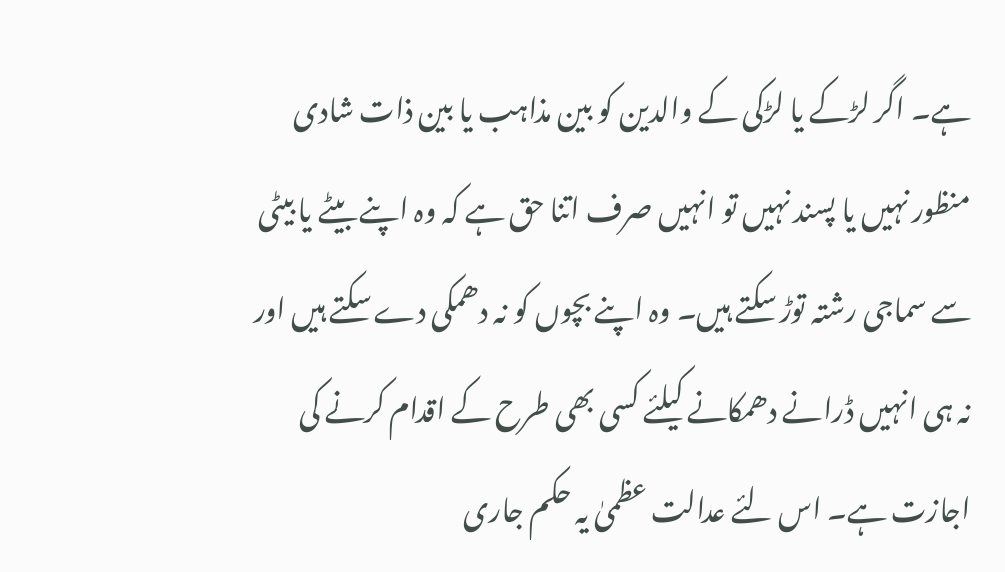ہے۔ اگر لڑکے یا لڑکی کے والدین کو بین مذاہب یا بین ذات شادی منظور نہیں یا پسند نہیں تو انہیں صرف اتنا حق ہے کہ وہ اپنے بیٹے یا بیٹی سے سماجی رشتہ توڑ سکتے ہیں۔ وہ اپنے بچوں کو نہ دھمکی دے سکتے ہیں اور نہ ہی انہیں ڈرانے دھمکانے کیلئے کسی بھی طرح کے اقدام کرنے کی اجازت ہے۔ اس لئے عدالت عظمیٰ یہ حکم جاری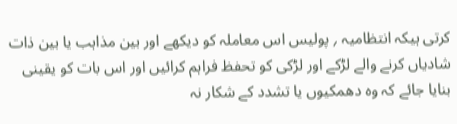کرتی ہیکہ انتظامیہ ؍ پولیس اس معاملہ کو دیکھے اور بین مذاہب یا بین ذات شادیاں کرنے والے لڑکے اور لڑکی کو تحفظ فراہم کرائیں اور اس بات کو یقینی بنایا جائے کہ وہ دھمکیوں یا تشدد کے شکار نہ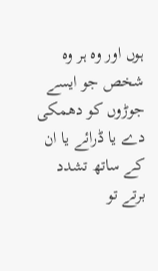ہوں اور وہ ہر وہ شخص جو ایسے جوڑوں کو دھمکی دے یا ڈرائے یا ان کے ساتھ تشدد برتے تو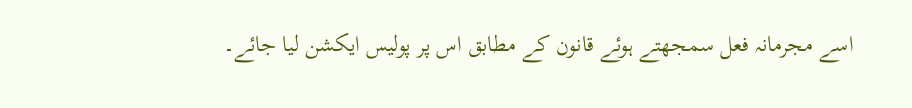اسے مجرمانہ فعل سمجھتے ہوئے قانون کے مطابق اس پر پولیس ایکشن لیا جائے۔